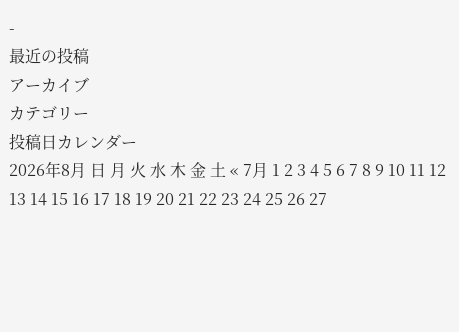-
最近の投稿
アーカイブ
カテゴリー
投稿日カレンダー
2026年8月 日 月 火 水 木 金 土 « 7月 1 2 3 4 5 6 7 8 9 10 11 12 13 14 15 16 17 18 19 20 21 22 23 24 25 26 27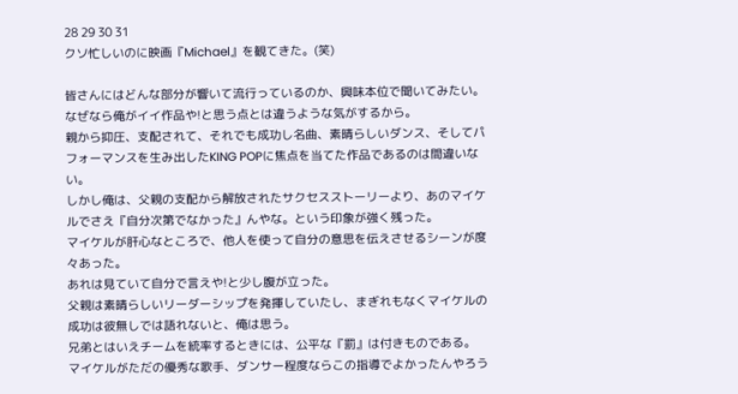28 29 30 31
クソ忙しいのに映画『Michael』を観てきた。(笑)

皆さんにはどんな部分が響いて流行っているのか、興味本位で聞いてみたい。
なぜなら俺がイイ作品や!と思う点とは違うような気がするから。
親から抑圧、支配されて、それでも成功し名曲、素晴らしいダンス、そしてパフォーマンスを生み出したKING POPに焦点を当てた作品であるのは間違いない。
しかし俺は、父親の支配から解放されたサクセスストーリーより、あのマイケルでさえ『自分次第でなかった』んやな。という印象が強く残った。
マイケルが肝心なところで、他人を使って自分の意思を伝えさせるシーンが度々あった。
あれは見ていて自分で言えや!と少し腹が立った。
父親は素晴らしいリーダーシップを発揮していたし、まぎれもなくマイケルの成功は彼無しでは語れないと、俺は思う。
兄弟とはいえチームを統率するときには、公平な『罰』は付きものである。
マイケルがただの優秀な歌手、ダンサー程度ならこの指導でよかったんやろう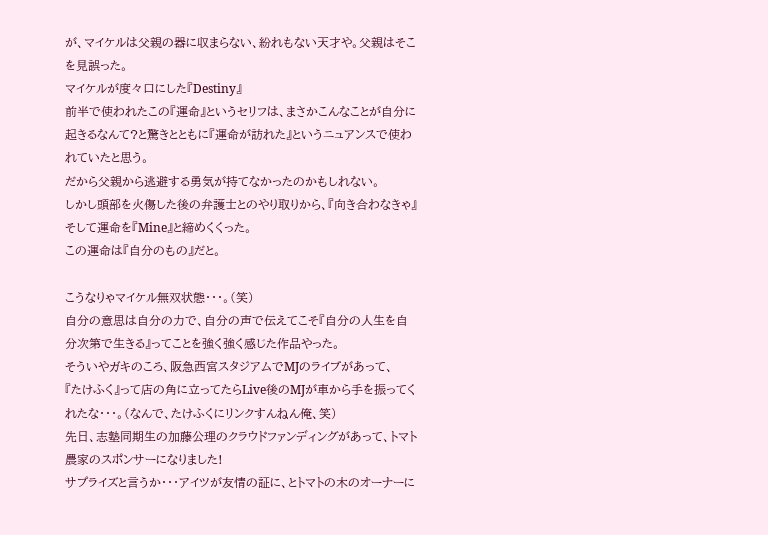が、マイケルは父親の器に収まらない、紛れもない天才や。父親はそこを見誤った。
マイケルが度々口にした『Destiny』
前半で使われたこの『運命』というセリフは、まさかこんなことが自分に起きるなんて?と驚きとともに『運命が訪れた』というニュアンスで使われていたと思う。
だから父親から逃避する勇気が持てなかったのかもしれない。
しかし頭部を火傷した後の弁護士とのやり取りから、『向き合わなきゃ』そして運命を『Mine』と締めくくった。
この運命は『自分のもの』だと。

こうなりゃマイケル無双状態・・・。(笑)
自分の意思は自分の力で、自分の声で伝えてこそ『自分の人生を自分次第で生きる』ってことを強く強く感じた作品やった。
そういやガキのころ、阪急西宮スタジアムでMJのライブがあって、
『たけふく』って店の角に立ってたらLive後のMJが車から手を振ってくれたな・・・。(なんで、たけふくにリンクすんねん俺、笑)
先日、志塾同期生の加藤公理のクラウドファンディングがあって、トマト農家のスポンサーになりました!
サプライズと言うか・・・アイツが友情の証に、とトマトの木のオーナーに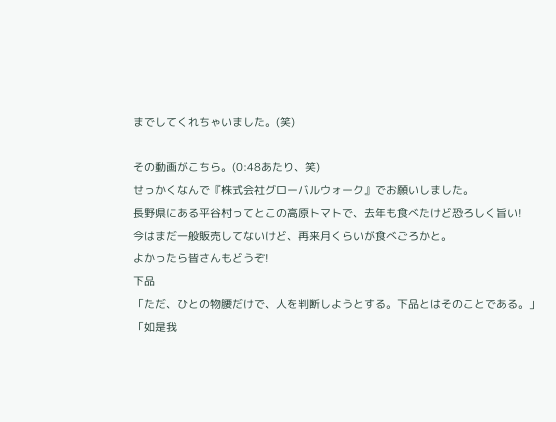までしてくれちゃいました。(笑)

その動画がこちら。(0:48あたり、笑)
せっかくなんで『株式会社グローバルウォーク』でお願いしました。
長野県にある平谷村ってとこの高原トマトで、去年も食べたけど恐ろしく旨い!
今はまだ一般販売してないけど、再来月くらいが食べごろかと。
よかったら皆さんもどうぞ!
下品
「ただ、ひとの物腰だけで、人を判断しようとする。下品とはそのことである。」
「如是我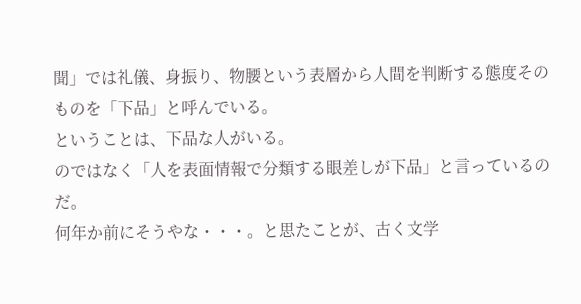聞」では礼儀、身振り、物腰という表層から人間を判断する態度そのものを「下品」と呼んでいる。
ということは、下品な人がいる。
のではなく「人を表面情報で分類する眼差しが下品」と言っているのだ。
何年か前にそうやな・・・。と思たことが、古く文学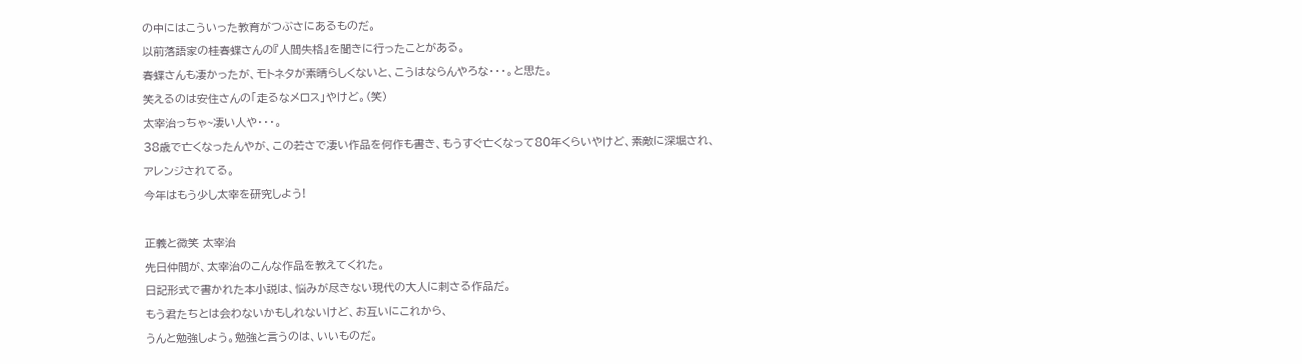の中にはこういった教育がつぶさにあるものだ。
以前落語家の桂春蝶さんの『人間失格』を聞きに行ったことがある。
春蝶さんも凄かったが、モトネタが素晴らしくないと、こうはならんやろな・・・。と思た。
笑えるのは安住さんの「走るなメロス」やけど。(笑)
太宰治っちゃ~凄い人や・・・。
38歳で亡くなったんやが、この若さで凄い作品を何作も書き、もうすぐ亡くなって80年くらいやけど、素敵に深堀され、アレンジされてる。
今年はもう少し太宰を研究しよう!

正義と微笑 太宰治
先日仲間が、太宰治のこんな作品を教えてくれた。
日記形式で書かれた本小説は、悩みが尽きない現代の大人に刺さる作品だ。
もう君たちとは会わないかもしれないけど、お互いにこれから、
うんと勉強しよう。勉強と言うのは、いいものだ。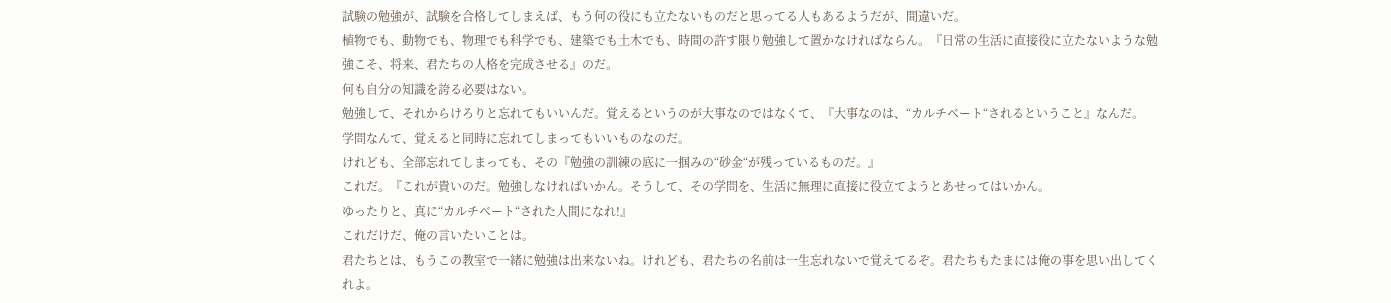試験の勉強が、試験を合格してしまえば、もう何の役にも立たないものだと思ってる人もあるようだが、間違いだ。
植物でも、動物でも、物理でも科学でも、建築でも土木でも、時間の許す限り勉強して置かなければならん。『日常の生活に直接役に立たないような勉強こそ、将来、君たちの人格を完成させる』のだ。
何も自分の知識を誇る必要はない。
勉強して、それからけろりと忘れてもいいんだ。覚えるというのが大事なのではなくて、『大事なのは、“カルチベート“されるということ』なんだ。
学問なんて、覚えると同時に忘れてしまってもいいものなのだ。
けれども、全部忘れてしまっても、その『勉強の訓練の底に一掴みの“砂金“が残っているものだ。』
これだ。『これが貴いのだ。勉強しなければいかん。そうして、その学問を、生活に無理に直接に役立てようとあせってはいかん。
ゆったりと、真に“カルチベート“された人間になれ!』
これだけだ、俺の言いたいことは。
君たちとは、もうこの教室で一緒に勉強は出来ないね。けれども、君たちの名前は一生忘れないで覚えてるぞ。君たちもたまには俺の事を思い出してくれよ。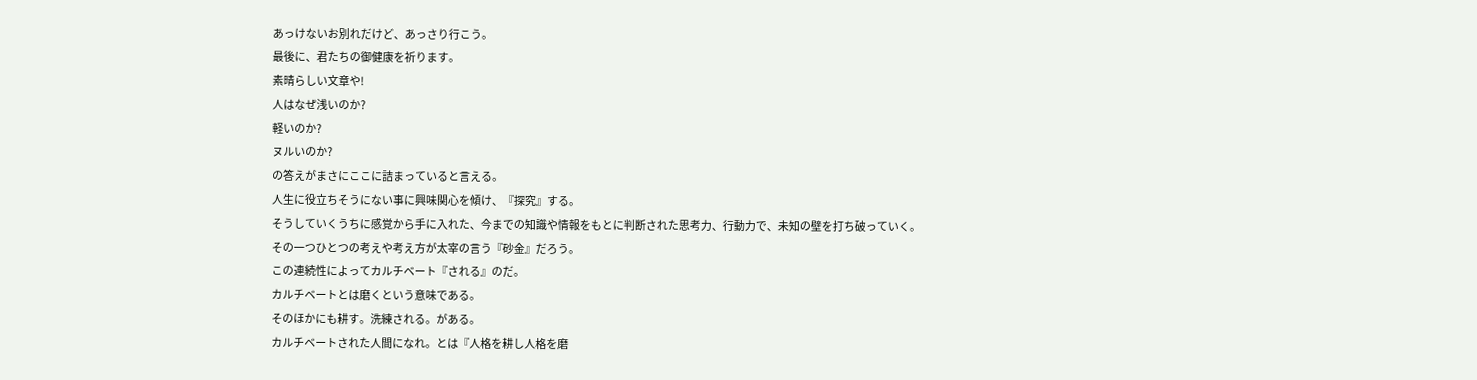あっけないお別れだけど、あっさり行こう。
最後に、君たちの御健康を祈ります。
素晴らしい文章や!
人はなぜ浅いのか?
軽いのか?
ヌルいのか?
の答えがまさにここに詰まっていると言える。
人生に役立ちそうにない事に興味関心を傾け、『探究』する。
そうしていくうちに感覚から手に入れた、今までの知識や情報をもとに判断された思考力、行動力で、未知の壁を打ち破っていく。
その一つひとつの考えや考え方が太宰の言う『砂金』だろう。
この連続性によってカルチベート『される』のだ。
カルチベートとは磨くという意味である。
そのほかにも耕す。洗練される。がある。
カルチベートされた人間になれ。とは『人格を耕し人格を磨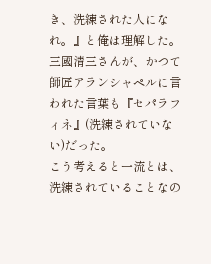き、洗練された人になれ。』と俺は理解した。
三國清三さんが、かつて師匠アランシャペルに言われた言葉も『セパラフィネ』(洗練されていない)だった。
こう考えると一流とは、洗練されていることなの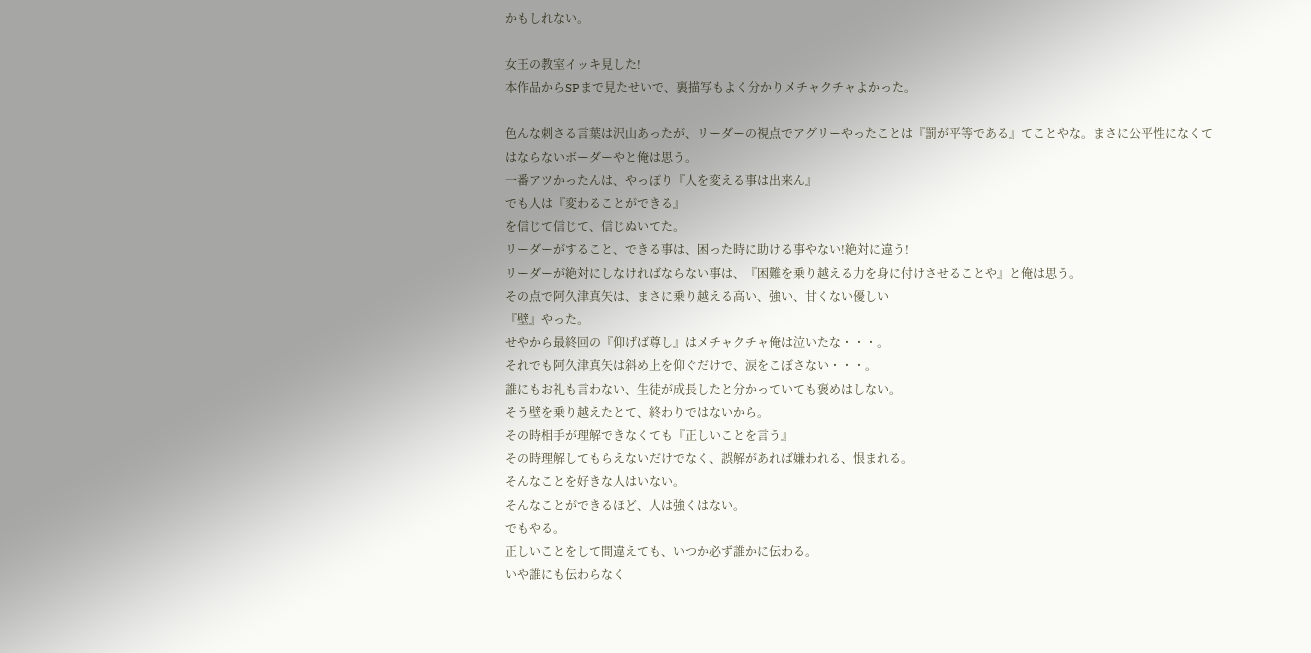かもしれない。

女王の教室イッキ見した!
本作品からSPまで見たせいで、裏描写もよく分かりメチャクチャよかった。

色んな刺さる言葉は沢山あったが、リーダーの視点でアグリーやったことは『罰が平等である』てことやな。まさに公平性になくてはならないボーダーやと俺は思う。
一番アツかったんは、やっぽり『人を変える事は出来ん』
でも人は『変わることができる』
を信じて信じて、信じぬいてた。
リーダーがすること、できる事は、困った時に助ける事やない!絶対に違う!
リーダーが絶対にしなければならない事は、『困難を乗り越える力を身に付けさせることや』と俺は思う。
その点で阿久津真矢は、まさに乗り越える高い、強い、甘くない優しい
『壁』やった。
せやから最終回の『仰げば尊し』はメチャクチャ俺は泣いたな・・・。
それでも阿久津真矢は斜め上を仰ぐだけで、涙をこぼさない・・・。
誰にもお礼も言わない、生徒が成長したと分かっていても褒めはしない。
そう壁を乗り越えたとて、終わりではないから。
その時相手が理解できなくても『正しいことを言う』
その時理解してもらえないだけでなく、誤解があれば嫌われる、恨まれる。
そんなことを好きな人はいない。
そんなことができるほど、人は強くはない。
でもやる。
正しいことをして間違えても、いつか必ず誰かに伝わる。
いや誰にも伝わらなく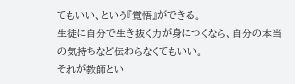てもいい、という『覚悟』ができる。
生徒に自分で生き抜く力が身につくなら、自分の本当の気持ちなど伝わらなくてもいい。
それが教師とい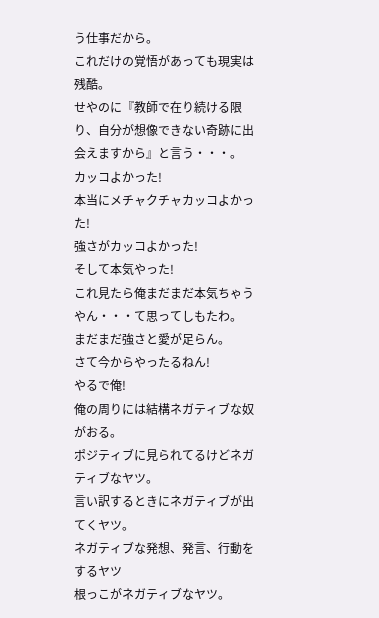う仕事だから。
これだけの覚悟があっても現実は残酷。
せやのに『教師で在り続ける限り、自分が想像できない奇跡に出会えますから』と言う・・・。
カッコよかった!
本当にメチャクチャカッコよかった!
強さがカッコよかった!
そして本気やった!
これ見たら俺まだまだ本気ちゃうやん・・・て思ってしもたわ。
まだまだ強さと愛が足らん。
さて今からやったるねん!
やるで俺!
俺の周りには結構ネガティブな奴がおる。
ポジティブに見られてるけどネガティブなヤツ。
言い訳するときにネガティブが出てくヤツ。
ネガティブな発想、発言、行動をするヤツ
根っこがネガティブなヤツ。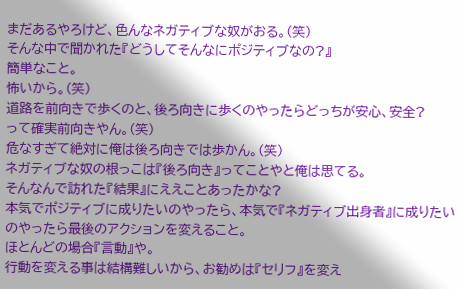まだあるやろけど、色んなネガティブな奴がおる。(笑)
そんな中で聞かれた『どうしてそんなにポジティブなの?』
簡単なこと。
怖いから。(笑)
道路を前向きで歩くのと、後ろ向きに歩くのやったらどっちが安心、安全?
って確実前向きやん。(笑)
危なすぎて絶対に俺は後ろ向きでは歩かん。(笑)
ネガティブな奴の根っこは『後ろ向き』ってことやと俺は思てる。
そんなんで訪れた『結果』にええことあったかな?
本気でポジティブに成りたいのやったら、本気で『ネガティブ出身者』に成りたいのやったら最後のアクションを変えること。
ほとんどの場合『言動』や。
行動を変える事は結構難しいから、お勧めは『セリフ』を変え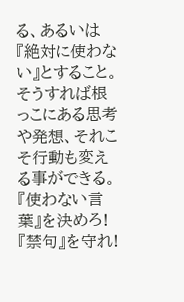る、あるいは『絶対に使わない』とすること。
そうすれば根っこにある思考や発想、それこそ行動も変える事ができる。
『使わない言葉』を決めろ!
『禁句』を守れ!